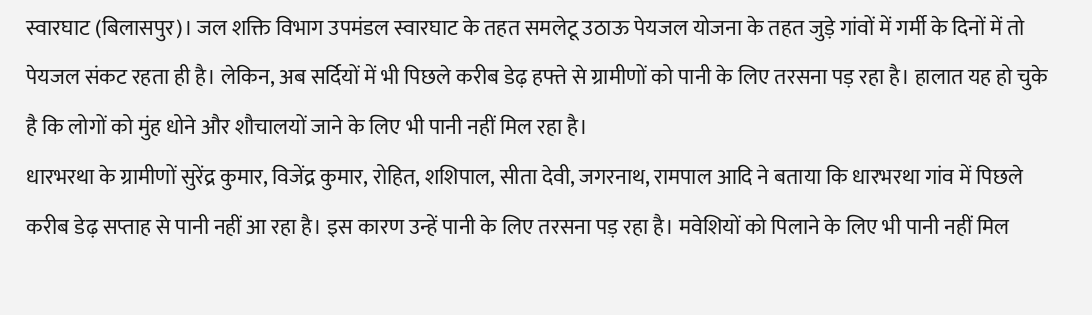स्वारघाट (बिलासपुर)। जल शक्ति विभाग उपमंडल स्वारघाट के तहत समलेटू उठाऊ पेयजल योजना के तहत जुड़े गांवों में गर्मी के दिनों में तो पेयजल संकट रहता ही है। लेकिन, अब सर्दियों में भी पिछले करीब डेढ़ हफ्ते से ग्रामीणों को पानी के लिए तरसना पड़ रहा है। हालात यह हो चुके है कि लोगों को मुंह धोने और शौचालयों जाने के लिए भी पानी नहीं मिल रहा है।
धारभरथा के ग्रामीणों सुरेंद्र कुमार, विजेंद्र कुमार, रोहित, शशिपाल, सीता देवी, जगरनाथ, रामपाल आदि ने बताया कि धारभरथा गांव में पिछले करीब डेढ़ सप्ताह से पानी नहीं आ रहा है। इस कारण उन्हें पानी के लिए तरसना पड़ रहा है। मवेशियों को पिलाने के लिए भी पानी नहीं मिल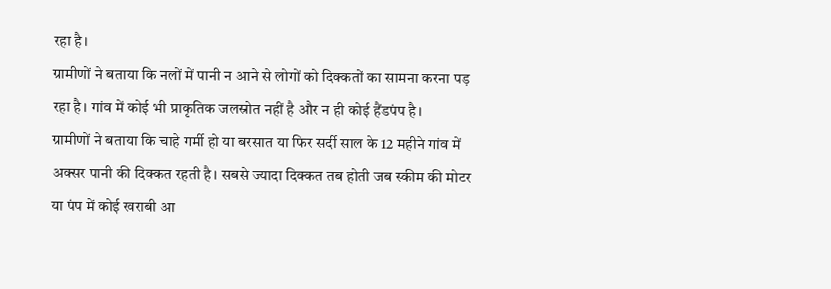रहा है।
ग्रामीणों ने बताया कि नलों में पानी न आने से लोगों को दिक्कतों का सामना करना पड़ रहा है। गांव में कोई भी प्राकृतिक जलस्रोत नहीं है और न ही कोई हैंडपंप है।
ग्रामीणों ने बताया कि चाहे गर्मी हो या बरसात या फिर सर्दी साल के 12 महीने गांव में अक्सर पानी की दिक्कत रहती है। सबसे ज्यादा दिक्कत तब होती जब स्कीम की मोटर या पंप में कोई खराबी आ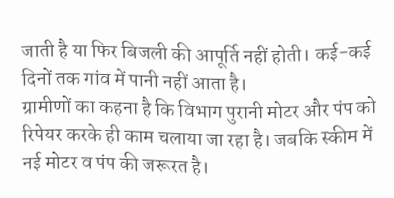जाती है या फिर बिजली की आपूर्ति नहीं होती। कई-कई दिनों तक गांव में पानी नहीं आता है।
ग्रामीणों का कहना है कि विभाग पुरानी मोटर और पंप को रिपेयर करके ही काम चलाया जा रहा है। जबकि स्कीम में नई मोटर व पंप की जरूरत है।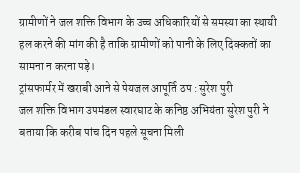ग्रामीणों ने जल शक्ति विभाग के उच्च अधिकारियों से समस्या का स्थायी हल करने की मांग की है ताकि ग्रामीणों को पानी के लिए दिक्कतों का सामना न करना पड़े।
ट्रांसफार्मर में खराबी आने से पेयजल आपूर्ति ठप : सुरेश पुरी
जल शक्ति विभाग उपमंडल स्वारघाट के कनिष्ठ अभियंता सुरेश पुरी ने बताया कि करीब पांच दिन पहले सूचना मिली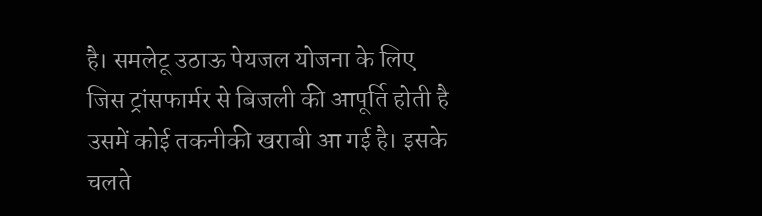है। समलेटू उठाऊ पेयजल योजना के लिए जिस ट्रांसफार्मर से बिजली की आपूर्ति होती है उसमें कोई तकनीकी खराबी आ गई है। इसके चलते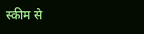स्कीम से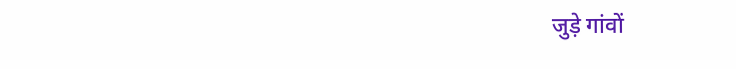जुड़े गांवों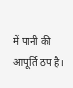में पानी की आपूर्ति ठप है।